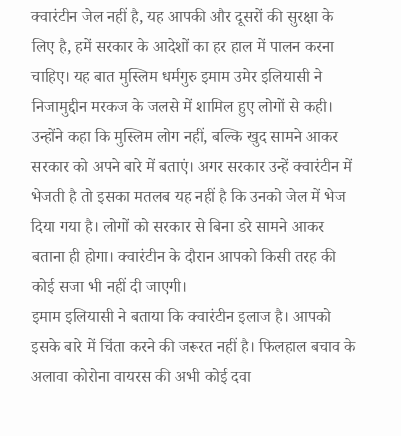क्वारंटीन जेल नहीं है, यह आपकी और दूसरों की सुरक्षा के लिए है, हमें सरकार के आदेशों का हर हाल में पालन करना चाहिए। यह बात मुस्लिम धर्मगुरु इमाम उमेर इलियासी ने निजामुद्दीन मरकज के जलसे में शामिल हुए लोगों से कही। उन्होंने कहा कि मुस्लिम लोग नहीं, बल्कि खुद सामने आकर सरकार को अपने बारे में बताएं। अगर सरकार उन्हें क्वारंटीन में भेजती है तो इसका मतलब यह नहीं है कि उनको जेल में भेज दिया गया है। लोगों को सरकार से बिना डरे सामने आकर बताना ही होगा। क्वारंटीन के दौरान आपको किसी तरह की कोई सजा भी नहीं दी जाएगी।
इमाम इलियासी ने बताया कि क्वारंटीन इलाज है। आपको इसके बारे में चिंता करने की जरूरत नहीं है। फिलहाल बचाव के अलावा कोरोना वायरस की अभी कोई दवा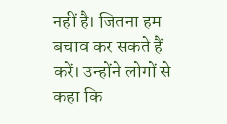नहीं है। जितना हम बचाव कर सकते हैं करें। उन्होंने लोगों से कहा कि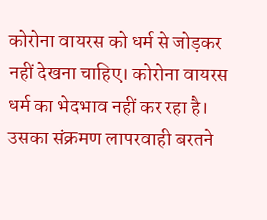कोरोना वायरस को धर्म से जोड़कर नहीं देखना चाहिए। कोरोना वायरस धर्म का भेदभाव नहीं कर रहा है। उसका संक्रमण लापरवाही बरतने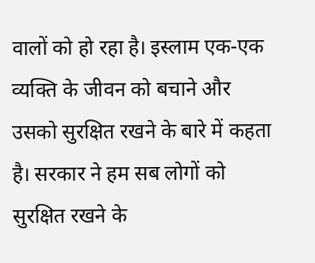वालों को हो रहा है। इस्लाम एक-एक व्यक्ति के जीवन को बचाने और उसको सुरक्षित रखने के बारे में कहता है। सरकार ने हम सब लोगों को सुरक्षित रखने के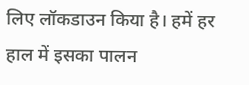लिए लॉकडाउन किया है। हमें हर हाल में इसका पालन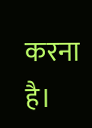करना है।